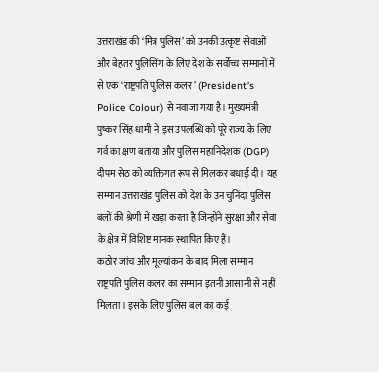उत्तराखंड की ‘मित्र पुलिस’ को उनकी उत्कृष्ट सेवाओं और बेहतर पुलिसिंग के लिए देश के सर्वोच्च सम्मानों में से एक ‘राष्ट्रपति पुलिस कलर’ (President’s Police Colour) से नवाजा गया है। मुख्यमंत्री पुष्कर सिंह धामी ने इस उपलब्धि को पूरे राज्य के लिए गर्व का क्षण बताया और पुलिस महानिदेशक (DGP) दीपम सेठ को व्यक्तिगत रूप से मिलकर बधाई दी। यह सम्मान उत्तराखंड पुलिस को देश के उन चुनिंदा पुलिस बलों की श्रेणी में खड़ा करता है जिन्होंने सुरक्षा और सेवा के क्षेत्र में विशिष्ट मानक स्थापित किए हैं।
कठोर जांच और मूल्यांकन के बाद मिला सम्मान
राष्ट्रपति पुलिस कलर का सम्मान इतनी आसानी से नहीं मिलता। इसके लिए पुलिस बल का कई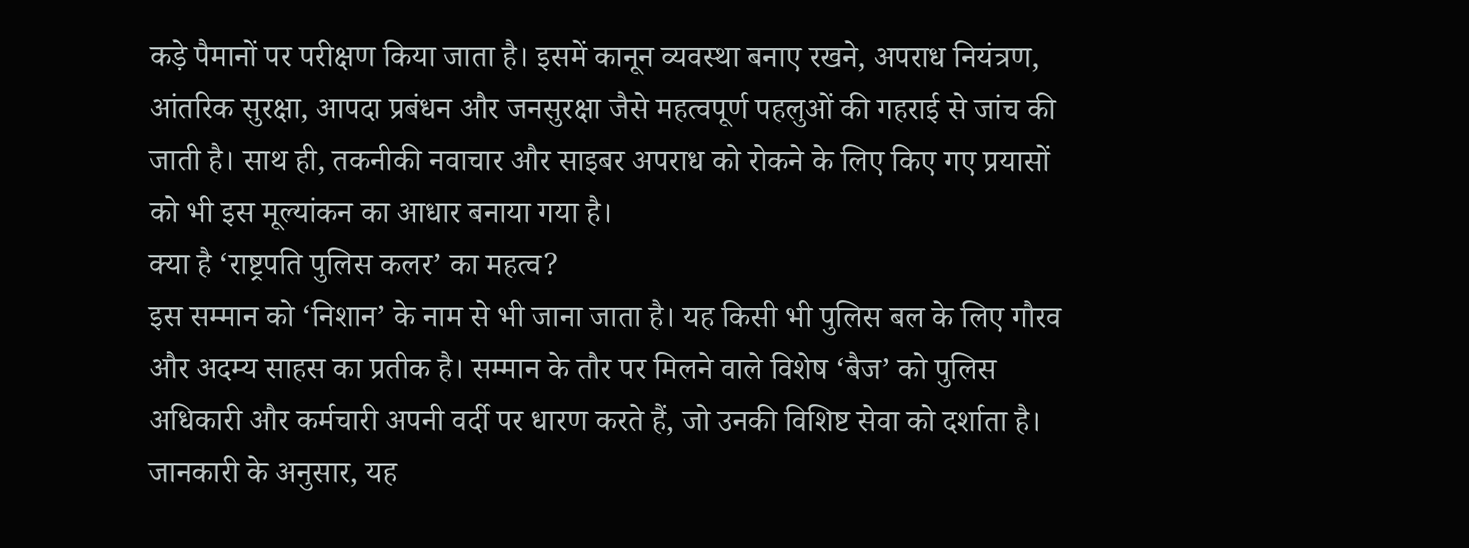कड़े पैमानों पर परीक्षण किया जाता है। इसमें कानून व्यवस्था बनाए रखने, अपराध नियंत्रण, आंतरिक सुरक्षा, आपदा प्रबंधन और जनसुरक्षा जैसे महत्वपूर्ण पहलुओं की गहराई से जांच की जाती है। साथ ही, तकनीकी नवाचार और साइबर अपराध को रोकने के लिए किए गए प्रयासों को भी इस मूल्यांकन का आधार बनाया गया है।
क्या है ‘राष्ट्रपति पुलिस कलर’ का महत्व?
इस सम्मान को ‘निशान’ के नाम से भी जाना जाता है। यह किसी भी पुलिस बल के लिए गौरव और अदम्य साहस का प्रतीक है। सम्मान के तौर पर मिलने वाले विशेष ‘बैज’ को पुलिस अधिकारी और कर्मचारी अपनी वर्दी पर धारण करते हैं, जो उनकी विशिष्ट सेवा को दर्शाता है। जानकारी के अनुसार, यह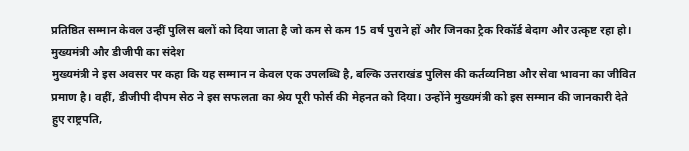प्रतिष्ठित सम्मान केवल उन्हीं पुलिस बलों को दिया जाता है जो कम से कम 15 वर्ष पुराने हों और जिनका ट्रैक रिकॉर्ड बेदाग और उत्कृष्ट रहा हो।
मुख्यमंत्री और डीजीपी का संदेश
मुख्यमंत्री ने इस अवसर पर कहा कि यह सम्मान न केवल एक उपलब्धि है, बल्कि उत्तराखंड पुलिस की कर्तव्यनिष्ठा और सेवा भावना का जीवित प्रमाण है। वहीं, डीजीपी दीपम सेठ ने इस सफलता का श्रेय पूरी फोर्स की मेहनत को दिया। उन्होंने मुख्यमंत्री को इस सम्मान की जानकारी देते हुए राष्ट्रपति,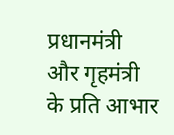प्रधानमंत्री और गृहमंत्री के प्रति आभार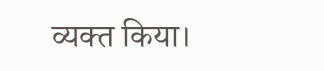व्यक्त किया।